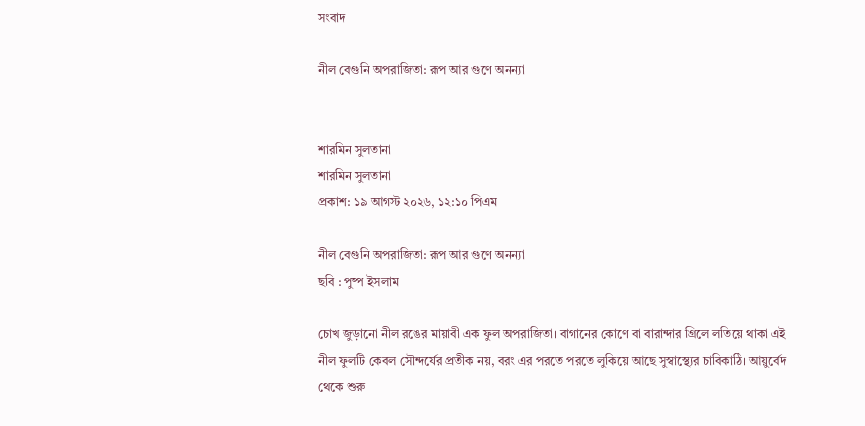সংবাদ

নীল বেগুনি অপরাজিতা: রূপ আর গুণে অনন্যা


শারমিন সুলতানা
শারমিন সুলতানা
প্রকাশ: ১৯ আগস্ট ২০২৬, ১২:১০ পিএম

নীল বেগুনি অপরাজিতা: রূপ আর গুণে অনন্যা
ছবি : পুষ্প ইসলাম

চোখ জুড়ানো নীল রঙের মায়াবী এক ফুল অপরাজিতা। বাগানের কোণে বা বারান্দার গ্রিলে লতিয়ে থাকা এই নীল ফুলটি কেবল সৌন্দর্যের প্রতীক নয়, বরং এর পরতে পরতে লুকিয়ে আছে সুস্বাস্থ্যের চাবিকাঠি। আয়ুর্বেদ থেকে শুরু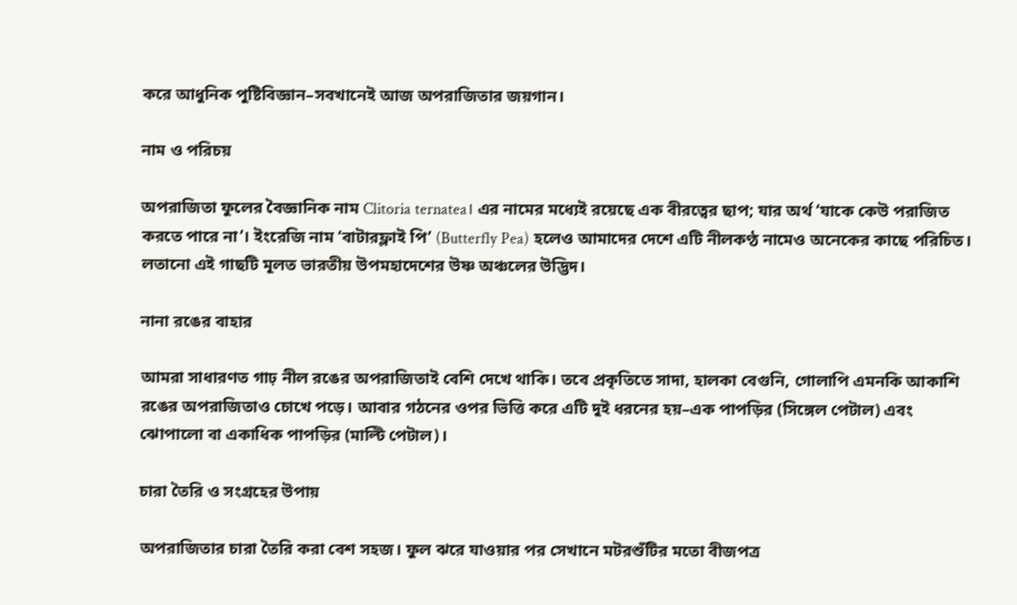করে আধুনিক পুষ্টিবিজ্ঞান–সবখানেই আজ অপরাজিতার জয়গান।

নাম ও পরিচয়

অপরাজিতা ফুলের বৈজ্ঞানিক নাম Clitoria ternatea। এর নামের মধ্যেই রয়েছে এক বীরত্বের ছাপ; যার অর্থ ‘যাকে কেউ পরাজিত করতে পারে না’। ইংরেজি নাম ‘বাটারফ্লাই পি’ (Butterfly Pea) হলেও আমাদের দেশে এটি নীলকণ্ঠ নামেও অনেকের কাছে পরিচিত। লতানো এই গাছটি মূলত ভারতীয় উপমহাদেশের উষ্ণ অঞ্চলের উদ্ভিদ।

নানা রঙের বাহার

আমরা সাধারণত গাঢ় নীল রঙের অপরাজিতাই বেশি দেখে থাকি। তবে প্রকৃতিতে সাদা, হালকা বেগুনি, গোলাপি এমনকি আকাশি রঙের অপরাজিতাও চোখে পড়ে। আবার গঠনের ওপর ভিত্তি করে এটি দুই ধরনের হয়–এক পাপড়ির (সিঙ্গেল পেটাল) এবং ঝোপালো বা একাধিক পাপড়ির (মাল্টি পেটাল)।

চারা তৈরি ও সংগ্রহের উপায়

অপরাজিতার চারা তৈরি করা বেশ সহজ। ফুল ঝরে যাওয়ার পর সেখানে মটরশুঁটির মতো বীজপত্র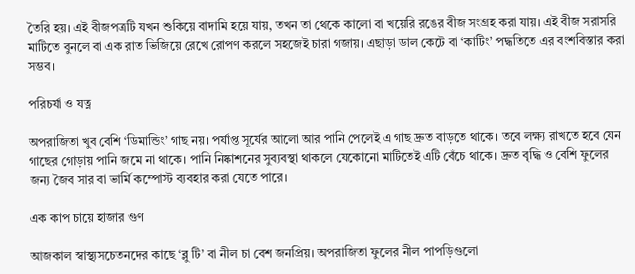তৈরি হয়। এই বীজপত্রটি যখন শুকিয়ে বাদামি হয়ে যায়, তখন তা থেকে কালো বা খয়েরি রঙের বীজ সংগ্রহ করা যায়। এই বীজ সরাসরি মাটিতে বুনলে বা এক রাত ভিজিয়ে রেখে রোপণ করলে সহজেই চারা গজায়। এছাড়া ডাল কেটে বা ‘কাটিং’ পদ্ধতিতে এর বংশবিস্তার করা সম্ভব।

পরিচর্যা ও যত্ন

অপরাজিতা খুব বেশি ‘ডিমান্ডিং’ গাছ নয়। পর্যাপ্ত সূর্যের আলো আর পানি পেলেই এ গাছ দ্রুত বাড়তে থাকে। তবে লক্ষ্য রাখতে হবে যেন গাছের গোড়ায় পানি জমে না থাকে। পানি নিষ্কাশনের সুব্যবস্থা থাকলে যেকোনো মাটিতেই এটি বেঁচে থাকে। দ্রুত বৃদ্ধি ও বেশি ফুলের জন্য জৈব সার বা ভার্মি কম্পোস্ট ব্যবহার করা যেতে পারে।

এক কাপ চায়ে হাজার গুণ

আজকাল স্বাস্থ্যসচেতনদের কাছে ‘ব্লু টি’ বা নীল চা বেশ জনপ্রিয়। অপরাজিতা ফুলের নীল পাপড়িগুলো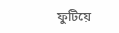ফুটিয়ে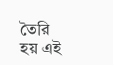তৈরি হয় এই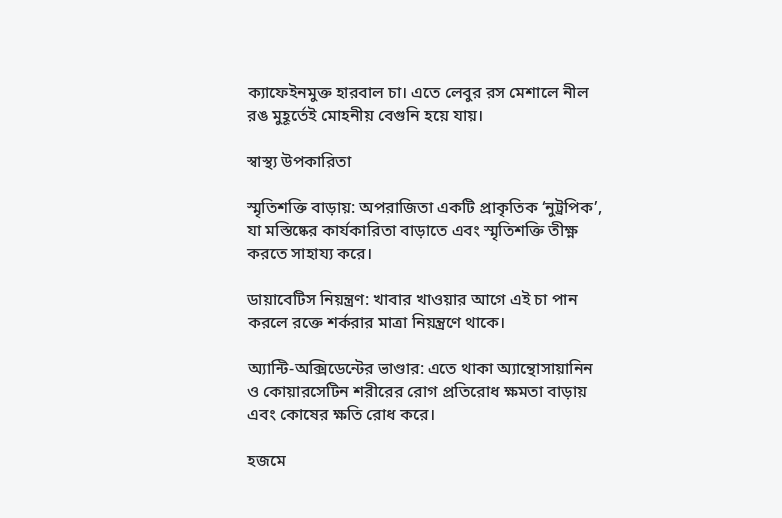ক্যাফেইনমুক্ত হারবাল চা। এতে লেবুর রস মেশালে নীল রঙ মুহূর্তেই মোহনীয় বেগুনি হয়ে যায়।

স্বাস্থ্য উপকারিতা

স্মৃতিশক্তি বাড়ায়: অপরাজিতা একটি প্রাকৃতিক ‘নুট্রপিক’, যা মস্তিষ্কের কার্যকারিতা বাড়াতে এবং স্মৃতিশক্তি তীক্ষ্ণ করতে সাহায্য করে।

ডায়াবেটিস নিয়ন্ত্রণ: খাবার খাওয়ার আগে এই চা পান করলে রক্তে শর্করার মাত্রা নিয়ন্ত্রণে থাকে।

অ্যান্টি-অক্সিডেন্টের ভাণ্ডার: এতে থাকা অ্যান্থোসায়ানিন ও কোয়ারসেটিন শরীরের রোগ প্রতিরোধ ক্ষমতা বাড়ায় এবং কোষের ক্ষতি রোধ করে।

হজমে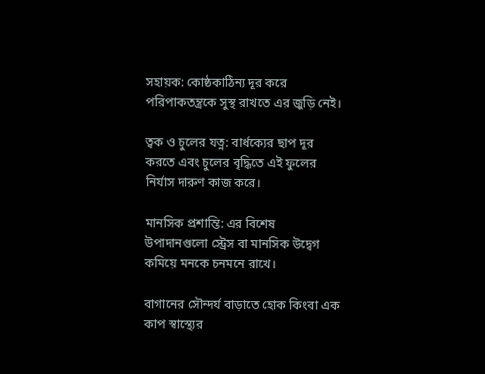সহায়ক: কোষ্ঠকাঠিন্য দূর করে পরিপাকতন্ত্রকে সুস্থ রাখতে এর জুড়ি নেই।

ত্বক ও চুলের যত্ন: বার্ধক্যের ছাপ দূর করতে এবং চুলের বৃদ্ধিতে এই ফুলের নির্যাস দারুণ কাজ করে।

মানসিক প্রশান্তি: এর বিশেষ উপাদানগুলো স্ট্রেস বা মানসিক উদ্বেগ কমিয়ে মনকে চনমনে রাখে।

বাগানের সৌন্দর্য বাড়াতে হোক কিংবা এক কাপ স্বাস্থ্যের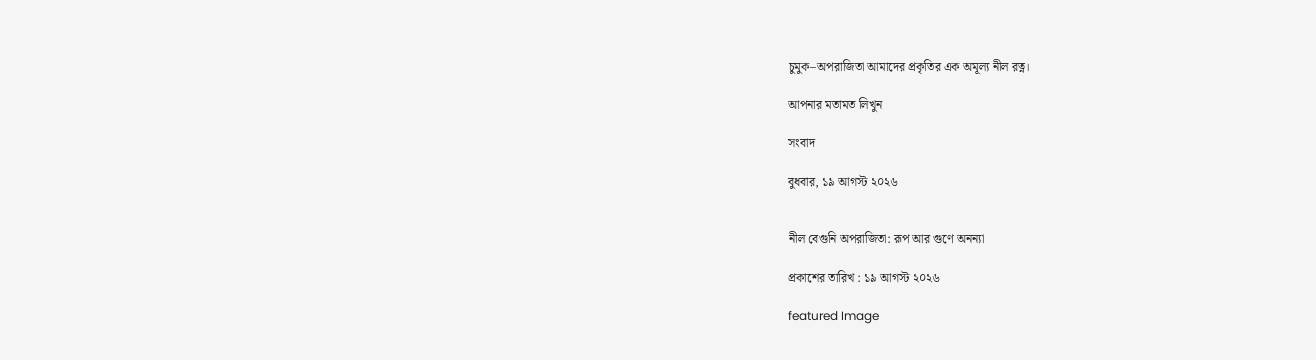চুমুক–অপরাজিতা আমাদের প্রকৃতির এক অমূল্য নীল রত্ন।

আপনার মতামত লিখুন

সংবাদ

বুধবার, ১৯ আগস্ট ২০২৬


নীল বেগুনি অপরাজিতা: রূপ আর গুণে অনন্যা

প্রকাশের তারিখ : ১৯ আগস্ট ২০২৬

featured Image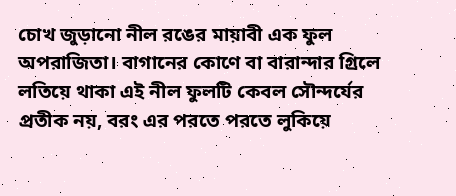চোখ জুড়ানো নীল রঙের মায়াবী এক ফুল অপরাজিতা। বাগানের কোণে বা বারান্দার গ্রিলে লতিয়ে থাকা এই নীল ফুলটি কেবল সৌন্দর্যের প্রতীক নয়, বরং এর পরতে পরতে লুকিয়ে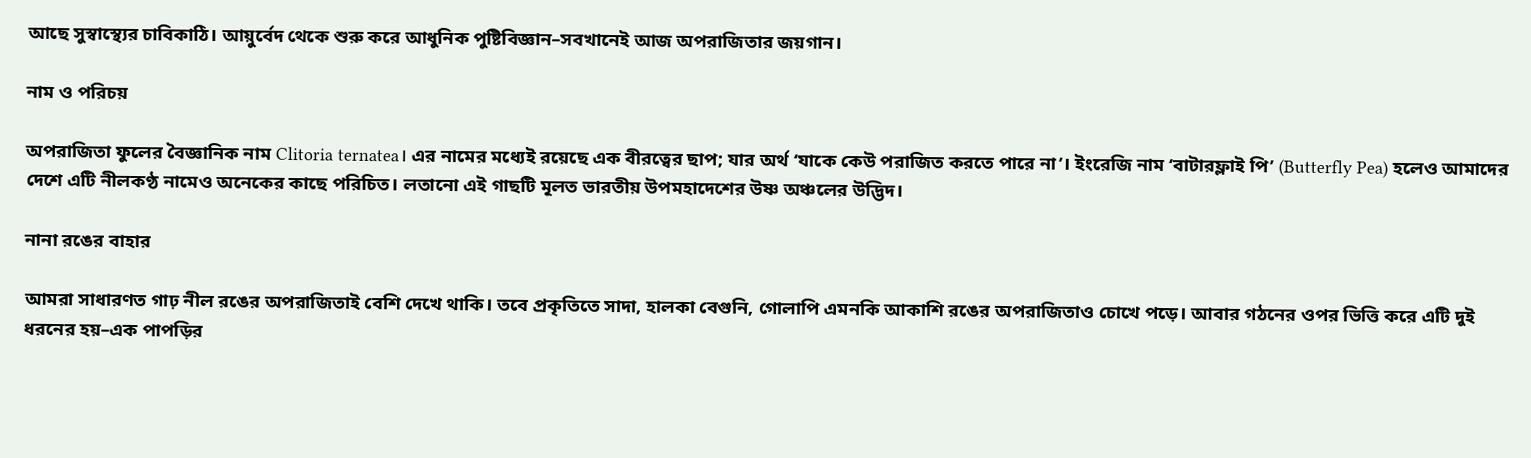আছে সুস্বাস্থ্যের চাবিকাঠি। আয়ুর্বেদ থেকে শুরু করে আধুনিক পুষ্টিবিজ্ঞান–সবখানেই আজ অপরাজিতার জয়গান।

নাম ও পরিচয়

অপরাজিতা ফুলের বৈজ্ঞানিক নাম Clitoria ternatea। এর নামের মধ্যেই রয়েছে এক বীরত্বের ছাপ; যার অর্থ ‘যাকে কেউ পরাজিত করতে পারে না’। ইংরেজি নাম ‘বাটারফ্লাই পি’ (Butterfly Pea) হলেও আমাদের দেশে এটি নীলকণ্ঠ নামেও অনেকের কাছে পরিচিত। লতানো এই গাছটি মূলত ভারতীয় উপমহাদেশের উষ্ণ অঞ্চলের উদ্ভিদ।

নানা রঙের বাহার

আমরা সাধারণত গাঢ় নীল রঙের অপরাজিতাই বেশি দেখে থাকি। তবে প্রকৃতিতে সাদা, হালকা বেগুনি, গোলাপি এমনকি আকাশি রঙের অপরাজিতাও চোখে পড়ে। আবার গঠনের ওপর ভিত্তি করে এটি দুই ধরনের হয়–এক পাপড়ির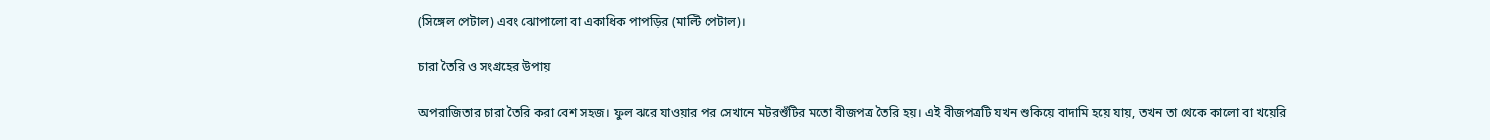(সিঙ্গেল পেটাল) এবং ঝোপালো বা একাধিক পাপড়ির (মাল্টি পেটাল)।

চারা তৈরি ও সংগ্রহের উপায়

অপরাজিতার চারা তৈরি করা বেশ সহজ। ফুল ঝরে যাওয়ার পর সেখানে মটরশুঁটির মতো বীজপত্র তৈরি হয়। এই বীজপত্রটি যখন শুকিয়ে বাদামি হয়ে যায়, তখন তা থেকে কালো বা খয়েরি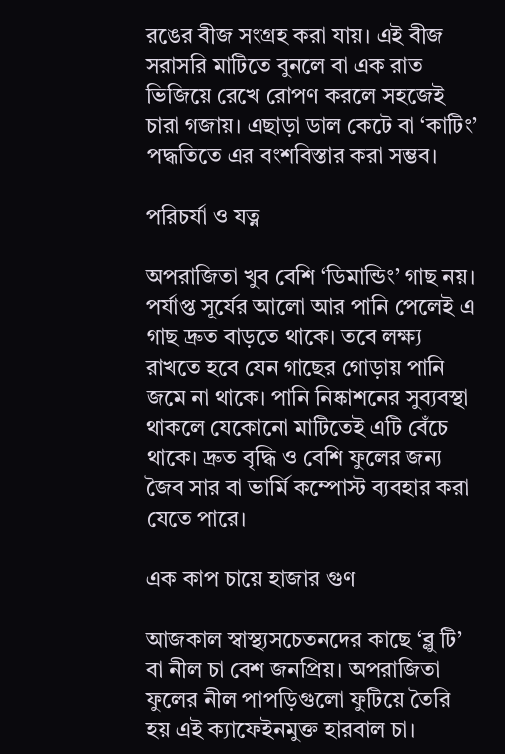রঙের বীজ সংগ্রহ করা যায়। এই বীজ সরাসরি মাটিতে বুনলে বা এক রাত ভিজিয়ে রেখে রোপণ করলে সহজেই চারা গজায়। এছাড়া ডাল কেটে বা ‘কাটিং’ পদ্ধতিতে এর বংশবিস্তার করা সম্ভব।

পরিচর্যা ও যত্ন

অপরাজিতা খুব বেশি ‘ডিমান্ডিং’ গাছ নয়। পর্যাপ্ত সূর্যের আলো আর পানি পেলেই এ গাছ দ্রুত বাড়তে থাকে। তবে লক্ষ্য রাখতে হবে যেন গাছের গোড়ায় পানি জমে না থাকে। পানি নিষ্কাশনের সুব্যবস্থা থাকলে যেকোনো মাটিতেই এটি বেঁচে থাকে। দ্রুত বৃদ্ধি ও বেশি ফুলের জন্য জৈব সার বা ভার্মি কম্পোস্ট ব্যবহার করা যেতে পারে।

এক কাপ চায়ে হাজার গুণ

আজকাল স্বাস্থ্যসচেতনদের কাছে ‘ব্লু টি’ বা নীল চা বেশ জনপ্রিয়। অপরাজিতা ফুলের নীল পাপড়িগুলো ফুটিয়ে তৈরি হয় এই ক্যাফেইনমুক্ত হারবাল চা।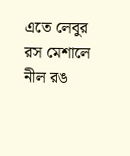এতে লেবুর রস মেশালে নীল রঙ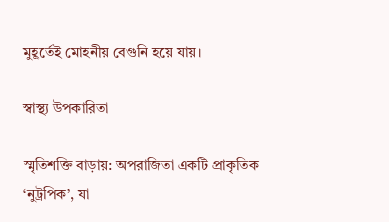মুহূর্তেই মোহনীয় বেগুনি হয়ে যায়।

স্বাস্থ্য উপকারিতা

স্মৃতিশক্তি বাড়ায়: অপরাজিতা একটি প্রাকৃতিক ‘নুট্রপিক’, যা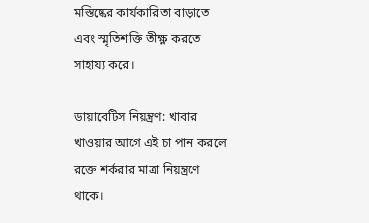মস্তিষ্কের কার্যকারিতা বাড়াতে এবং স্মৃতিশক্তি তীক্ষ্ণ করতে সাহায্য করে।

ডায়াবেটিস নিয়ন্ত্রণ: খাবার খাওয়ার আগে এই চা পান করলে রক্তে শর্করার মাত্রা নিয়ন্ত্রণে থাকে।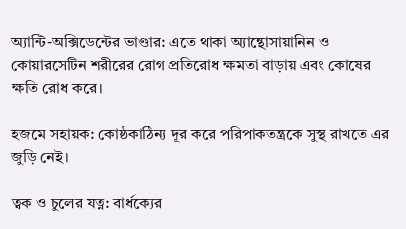অ্যান্টি-অক্সিডেন্টের ভাণ্ডার: এতে থাকা অ্যান্থোসায়ানিন ও কোয়ারসেটিন শরীরের রোগ প্রতিরোধ ক্ষমতা বাড়ায় এবং কোষের ক্ষতি রোধ করে।

হজমে সহায়ক: কোষ্ঠকাঠিন্য দূর করে পরিপাকতন্ত্রকে সুস্থ রাখতে এর জুড়ি নেই।

ত্বক ও চুলের যত্ন: বার্ধক্যের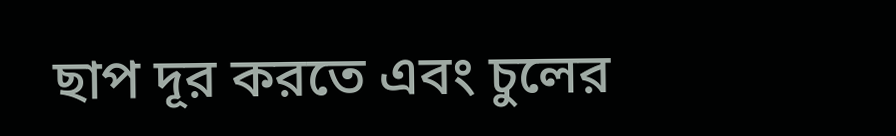ছাপ দূর করতে এবং চুলের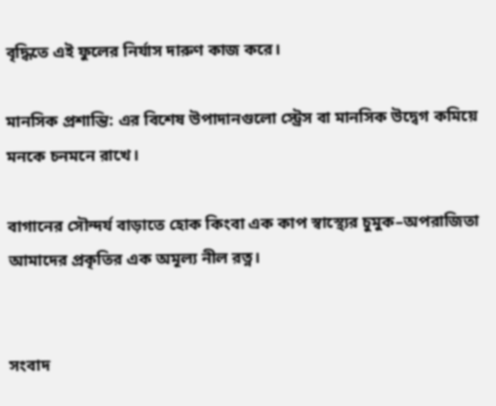বৃদ্ধিতে এই ফুলের নির্যাস দারুণ কাজ করে।

মানসিক প্রশান্তি: এর বিশেষ উপাদানগুলো স্ট্রেস বা মানসিক উদ্বেগ কমিয়ে মনকে চনমনে রাখে।

বাগানের সৌন্দর্য বাড়াতে হোক কিংবা এক কাপ স্বাস্থ্যের চুমুক–অপরাজিতা আমাদের প্রকৃতির এক অমূল্য নীল রত্ন।


সংবাদ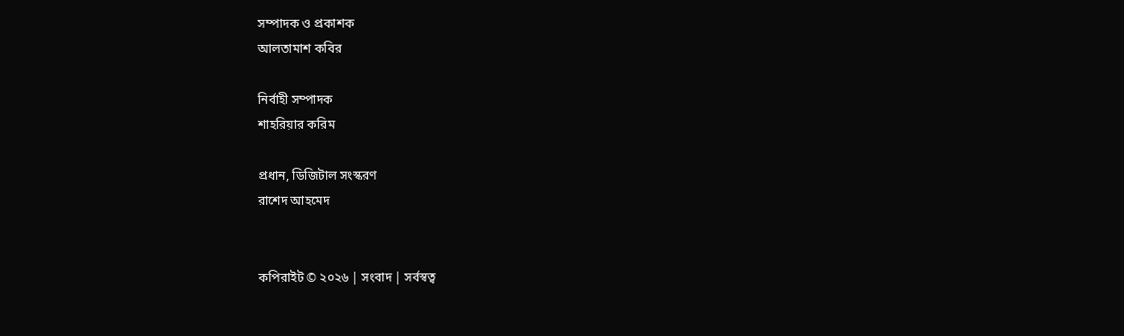সম্পাদক ও প্রকাশক
আলতামাশ কবির

নির্বাহী সম্পাদক
শাহরিয়ার করিম

প্রধান, ডিজিটাল সংস্করণ
রাশেদ আহমেদ


কপিরাইট © ২০২৬ | সংবাদ | সর্বস্বত্ব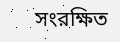সংরক্ষিত